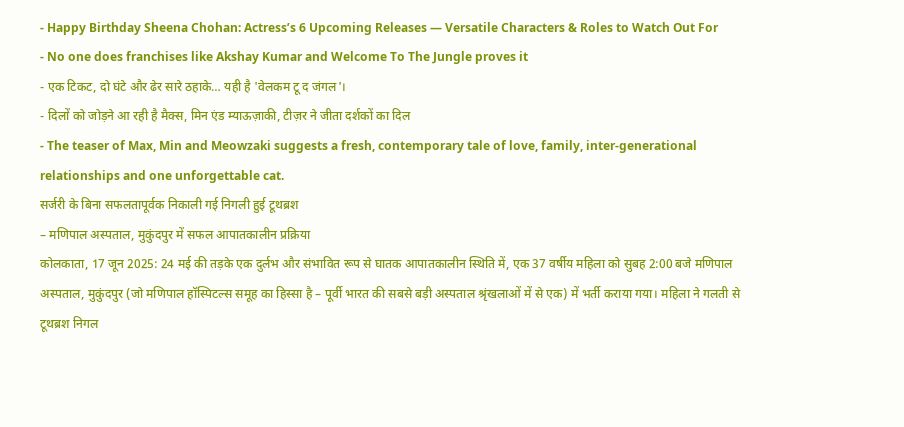- Happy Birthday Sheena Chohan: Actress’s 6 Upcoming Releases — Versatile Characters & Roles to Watch Out For
- No one does franchises like Akshay Kumar and Welcome To The Jungle proves it
- एक टिकट, दो घंटे और ढेर सारे ठहाके… यही है 'वेलकम टू द जंगल'।
- दिलों को जोड़ने आ रही है मैक्स, मिन एंड म्याऊज़ाकी, टीज़र ने जीता दर्शकों का दिल
- The teaser of Max, Min and Meowzaki suggests a fresh, contemporary tale of love, family, inter-generational relationships and one unforgettable cat.
सर्जरी के बिना सफलतापूर्वक निकाली गई निगली हुई टूथब्रश
– मणिपाल अस्पताल, मुकुंदपुर में सफल आपातकालीन प्रक्रिया
कोलकाता, 17 जून 2025: 24 मई की तड़के एक दुर्लभ और संभावित रूप से घातक आपातकालीन स्थिति में, एक 37 वर्षीय महिला को सुबह 2:00 बजे मणिपाल अस्पताल, मुकुंदपुर (जो मणिपाल हॉस्पिटल्स समूह का हिस्सा है – पूर्वी भारत की सबसे बड़ी अस्पताल श्रृंखलाओं में से एक) में भर्ती कराया गया। महिला ने गलती से टूथब्रश निगल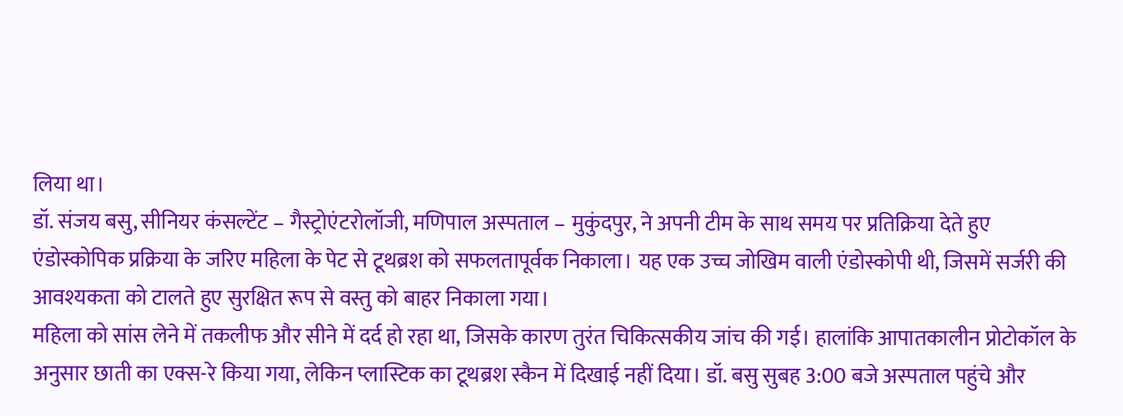लिया था।
डॉ. संजय बसु, सीनियर कंसल्टेंट – गैस्ट्रोएंटरोलॉजी, मणिपाल अस्पताल – मुकुंदपुर, ने अपनी टीम के साथ समय पर प्रतिक्रिया देते हुए एंडोस्कोपिक प्रक्रिया के जरिए महिला के पेट से टूथब्रश को सफलतापूर्वक निकाला। यह एक उच्च जोखिम वाली एंडोस्कोपी थी, जिसमें सर्जरी की आवश्यकता को टालते हुए सुरक्षित रूप से वस्तु को बाहर निकाला गया।
महिला को सांस लेने में तकलीफ और सीने में दर्द हो रहा था, जिसके कारण तुरंत चिकित्सकीय जांच की गई। हालांकि आपातकालीन प्रोटोकॉल के अनुसार छाती का एक्स-रे किया गया, लेकिन प्लास्टिक का टूथब्रश स्कैन में दिखाई नहीं दिया। डॉ. बसु सुबह 3:00 बजे अस्पताल पहुंचे और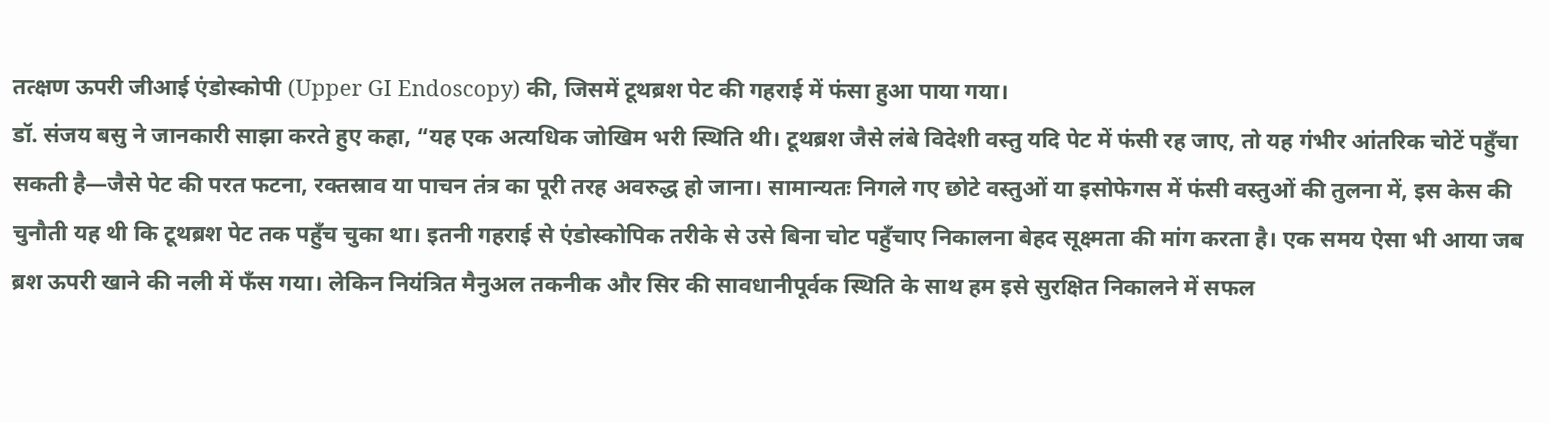तत्क्षण ऊपरी जीआई एंडोस्कोपी (Upper GI Endoscopy) की, जिसमें टूथब्रश पेट की गहराई में फंसा हुआ पाया गया।
डॉ. संजय बसु ने जानकारी साझा करते हुए कहा, “यह एक अत्यधिक जोखिम भरी स्थिति थी। टूथब्रश जैसे लंबे विदेशी वस्तु यदि पेट में फंसी रह जाए, तो यह गंभीर आंतरिक चोटें पहुँचा सकती है—जैसे पेट की परत फटना, रक्तस्राव या पाचन तंत्र का पूरी तरह अवरुद्ध हो जाना। सामान्यतः निगले गए छोटे वस्तुओं या इसोफेगस में फंसी वस्तुओं की तुलना में, इस केस की चुनौती यह थी कि टूथब्रश पेट तक पहुँच चुका था। इतनी गहराई से एंडोस्कोपिक तरीके से उसे बिना चोट पहुँचाए निकालना बेहद सूक्ष्मता की मांग करता है। एक समय ऐसा भी आया जब ब्रश ऊपरी खाने की नली में फँस गया। लेकिन नियंत्रित मैनुअल तकनीक और सिर की सावधानीपूर्वक स्थिति के साथ हम इसे सुरक्षित निकालने में सफल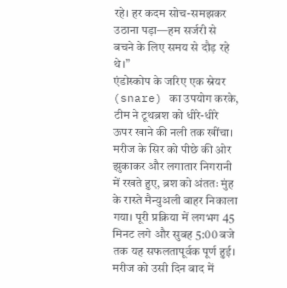रहे। हर कदम सोच-समझकर उठाना पड़ा—हम सर्जरी से बचने के लिए समय से दौड़ रहे थे।”
एंडोस्कोप के जरिए एक स्नेयर (snare) का उपयोग करके, टीम ने टूथब्रश को धीरे-धीरे ऊपर खाने की नली तक खींचा। मरीज के सिर को पीछे की ओर झुकाकर और लगातार निगरानी में रखते हुए, ब्रश को अंततः मुंह के रास्ते मैन्युअली बाहर निकाला गया। पूरी प्रक्रिया में लगभग 45 मिनट लगे और सुबह 5:00 बजे तक यह सफलतापूर्वक पूर्ण हुई। मरीज को उसी दिन बाद में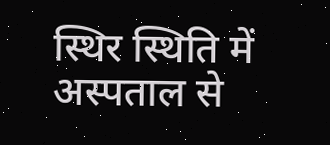स्थिर स्थिति में अस्पताल से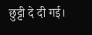छुट्टी दे दी गई।